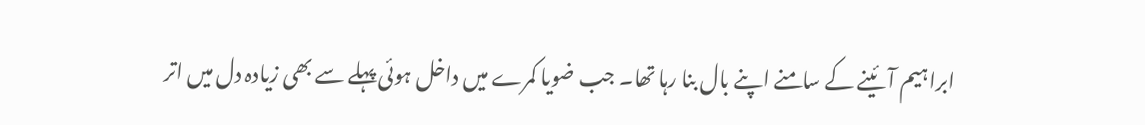ابراہیم آئینے کے سامنے اپنے بال بنا رہا تھا۔ جب ضویا کمرے میں داخل ہوئی پہلے سے بھی زیادہ دل میں اتر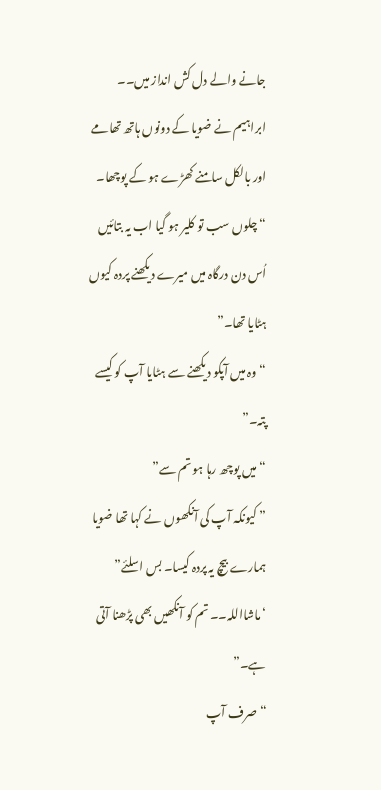جانے والے دل کش انداز میں۔۔ ابراہیم نے ضویا کے دونوں ہاتھ تھامے اور بالکل سامنے کھڑے ہو کے پوچھا۔
“چلوں سب تو کلیر ہو گیا اب یہ بتائیں اُس دن درگاہ میں میرے دیکھنے پردہ کیوں ہٹایا تھا۔”
“وہ میں آپکو دیکھنے سے ہٹایا آپ کو کیسے پتہ۔”
“میں پوچھ رہا ہو تم سے”
” کیونکہ آپ کی آنکھوں نے کہا تھا ضویا ہمارے بیچ یہ پردہ کیسا۔ بس اسلئے”
‘ماشااللہ۔۔ تم کو آنکھیں بھی پڑھنا آتی ہے۔”
“صرف آپ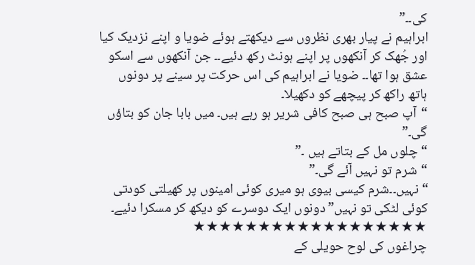کی۔۔”
ابراہیم نے پیار بھری نظروں سے دیکھتے ہوئے ضویا و اپنے نزدیک کیا اور جُھک کر آنکھوں پر اپنے ہونٹ رکھ دئیے۔۔ جن آنکھوں سے اسکو عشق ہوا تھا۔۔ ضویا نے ابراہیم کی اس حرکت پر سینے پر دونوں ہاتھ راکھ کر پیچھے کو دکھیلا۔
“آپ صبح ہی صبح کافی شریر ہو رہے ہیں۔ میں بابا جان کو بتاؤں گی۔”
“چلوں مل کے بتاتے ہیں ۔”
“شرم تو نہیں آئے گی۔”
“نہیں۔۔شرم کیسی بیوی ہو میری کوئی امینوں پر کھیلتی کودتی کوئی لٹکی تو نہیں”دونوں ایک دوسرے کو دیکھ کر مسکرا دئیے۔
★★★★★★★★★★★★★★★★★★
چراغوں کی لوح حویلی کے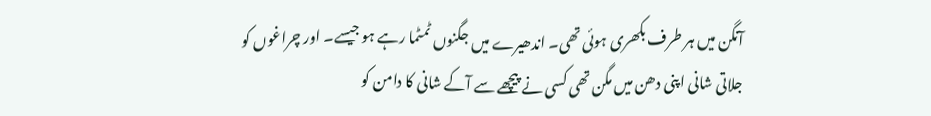آنگن میں ہر طرف بکھری ہوئی تھی۔ اندھیرے میں جگنوں ٹمٹما رہے ہو جیسے۔ اور چراغوں کو جلاتی شانی اپنی دھن میں مگن تھی کسی نے پیچھے سے آکے شانی کا دامن کو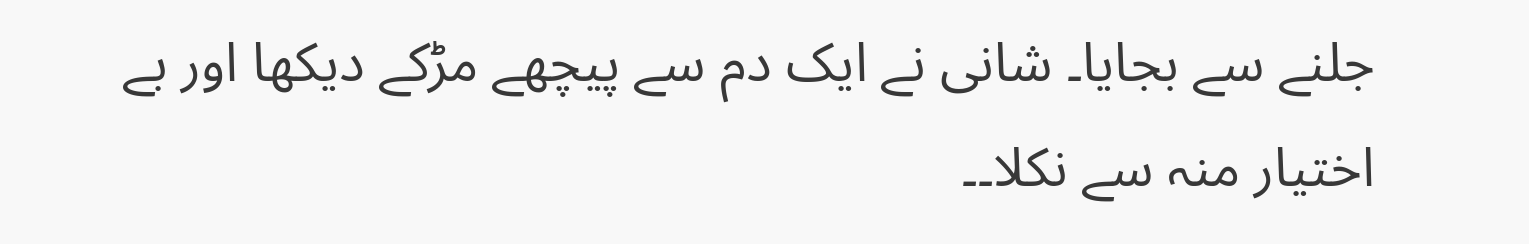جلنے سے بجایا۔ شانی نے ایک دم سے پیچھے مڑکے دیکھا اور بے اختیار منہ سے نکلا۔۔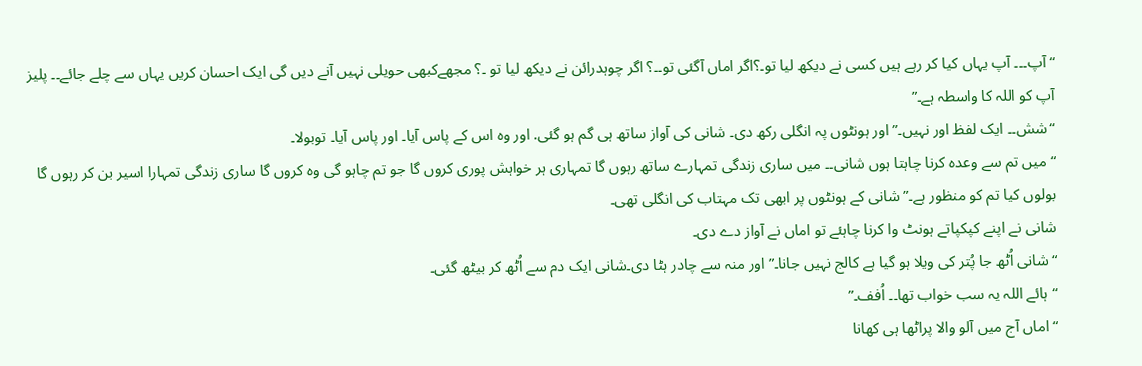“آپ۔۔۔ آپ یہاں کیا کر رہے ہیں کسی نے دیکھ لیا تو۔؟اگر اماں آگئی تو۔۔؟ اگر چوہدرائن نے دیکھ لیا تو ۔؟ مجھےکبھی حویلی نہیں آنے دیں گی ایک احسان کریں یہاں سے چلے جائے۔۔ پلیز آپ کو اللہ کا واسطہ ہے۔”
“شش۔۔ ایک لفظ اور نہیں۔” اور ہونٹوں پہ انگلی رکھ دی۔ شانی کی آواز ساتھ ہی گم ہو گئی. اور وہ اس کے پاس آیا۔ اور پاس آیا۔ توبولا۔
“میں تم سے وعدہ کرنا چاہتا ہوں شانی۔۔ میں ساری زندگی تمہارے ساتھ رہوں گا تمہاری ہر خواہش پوری کروں گا جو تم چاہو گی وہ کروں گا ساری زندگی تمہارا اسیر بن کر رہوں گا بولوں کیا تم کو منظور ہے۔” شانی کے ہونٹوں پر ابھی تک مہتاب کی انگلی تھی۔
شانی نے اپنے کپکپاتے ہونٹ وا کرنا چاہئے تو اماں نے آواز دے دی۔
“شانی اُٹھ جا پُتر کی ویلا ہو گیا ہے کالج نہیں جانا۔” اور منہ سے چادر ہٹا دی۔شانی ایک دم سے اُٹھ کر بیٹھ گئی۔
“ہائے اللہ یہ سب خواب تھا۔۔ اُفف۔”
“اماں آج میں آلو والا پراٹھا ہی کھانا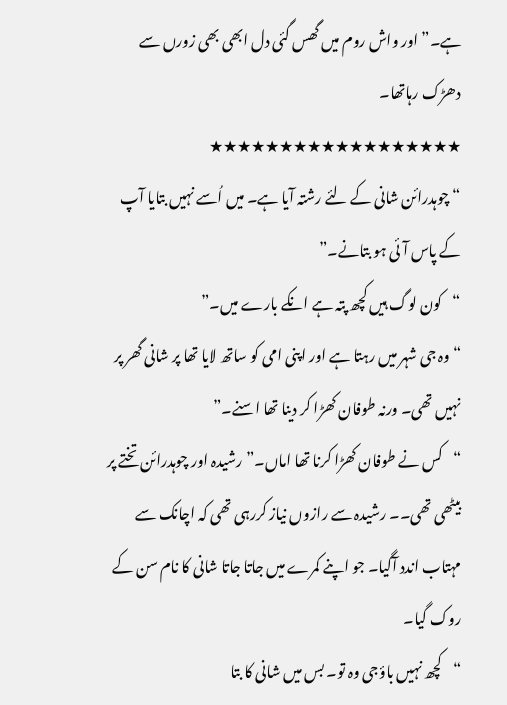ہے۔” اور واش روم میں گھس گئی دل ابھی بھی زورں سے دھڑک رہاتھا۔
★★★★★★★★★★★★★★★★★★
“چوہدرائن شانی کے لئے رشتہ آیا ہے۔ میں اُسے نہیں بتایا آپ کے پاس آئی ہو بتانے۔”
“کون لوگ ہیں کچھ پتہ ہے انکے بارے میں۔”
“وہ جی شہر میں رہتا ہے اور اپنی امی کو ساتھ لایا تھا پر شانی گھر پر نہیں تھی۔ ورنہ طوفان کھڑا کر دینا تھا اسنے۔”
“کس نے طوفان کھڑا کرنا تھا اماں۔” رشیدہ اور چوہدرائن تختے پر بیٹھی تھی۔۔ رشیدہ سے رازوں نیاز کررہی تھی کہ اچانک سے مہتاب اندد آگیا۔ جو اپنے کمرے میں جاتا جاتا شانی کا نام سن کے روک گیا۔
“کچھ نہیں باؤجی وہ تو۔ بس میں شانی کا بتا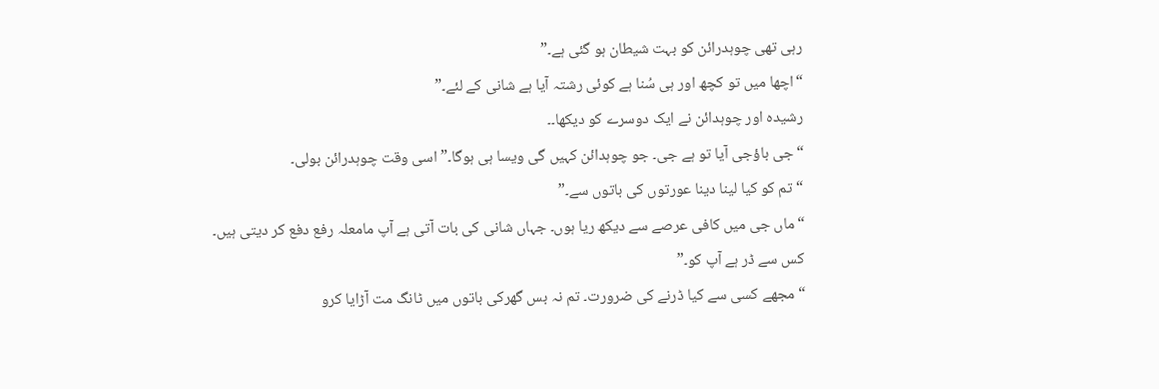رہی تھی چوہدرائن کو بہت شیطان ہو گئی ہے۔”
“اچھا میں تو کچھ اور ہی سُنا ہے کوئی رشتہ آیا ہے شانی کے لئے۔”
رشیدہ اور چوہدائن نے ایک دوسرے کو دیکھا۔۔
“جی باؤجی آیا تو ہے جی۔ جو چوہدائن کہیں گی ویسا ہی ہوگا۔” اسی وقت چوہدرائن بولی۔
“تم کو کیا لینا دینا عورتوں کی باتوں سے۔”
“ماں جی میں کافی عرصے سے دیکھ ریا ہوں۔ جہاں شانی کی بات آتی ہے آپ مامعلہ رفع دفع کر دیتی ہیں۔ کس سے ڈر ہے آپ کو۔”
“مجھے کسی سے کیا ڈرنے کی ضرورت۔ تم نہ بس گھرکی باتوں میں ٹانگ مت آڑایا کرو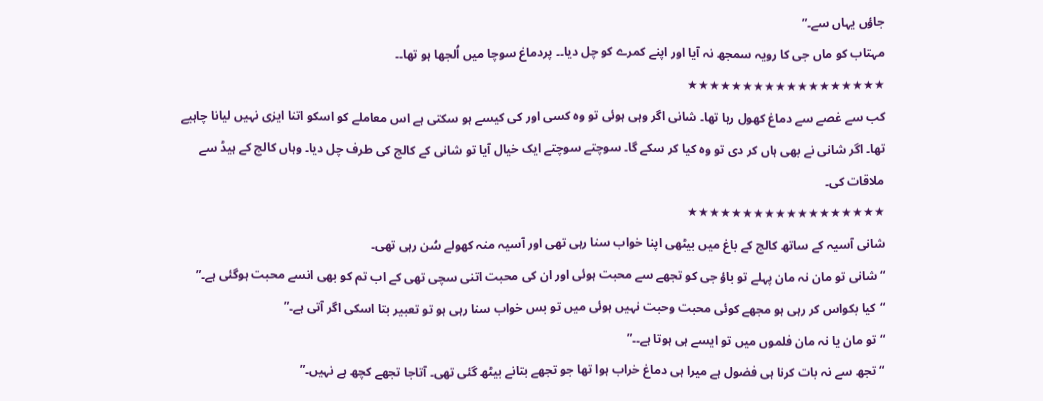جاؤں یہاں سے۔”
مہتاب کو ماں جی کا رویہ سمجھ نہ آیا اور اپنے کمرے کو چل دیا۔۔ پردماغ سوچا میں اُلجھا ہو تھا۔۔
★★★★★★★★★★★★★★★★★★
کب سے غصے سے دماغ کھول رہا تھا۔ شانی اگر وہی ہوئی تو وہ کسی اور کی کیسے ہو سکتی ہے اس معاملے کو اسکو اتنا ایزی نہیں لیانا چاہیے تھا۔ اگر شانی نے بھی ہاں کر دی تو وہ کیا کر سکے گا۔ سوچتے سوچتے ایک خیال آیا تو شانی کے کالج کی طرف چل دیا۔ وہاں کالج کے ہیڈ سے ملاقات کی۔
★★★★★★★★★★★★★★★★★★
شانی آسیہ کے ساتھ کالج کے باغ میں بیٹھی اپنا خواب سنا رہی تھی اور آسیہ منہ کھولے سُن رہی تھی۔
“شانی تو مان نہ مان پہلے تو باؤ جی کو تجھے سے محبت ہوئی اور ان کی محبت اتنی سچی تھی کے اب تم کو بھی انسے محبت ہوگئی ہے۔”
“کیا بکواس کر رہی ہو مجھے کوئی محبت وحبت نہیں ہوئی میں تو بس خواب سنا رہی ہو تو تعبیر بتا اسکی اگر آتی ہے۔”
“تو مان یا نہ مان فلموں میں تو ایسے ہی ہوتا ہے۔۔”
“تجھ سے نہ بات کرنا ہی فضول ہے میرا ہی دماغ خراب ہوا تھا جو تجھے بتانے بیٹھ گئی تھی۔ آتاجا تجھے کچھ ہے نہیں۔”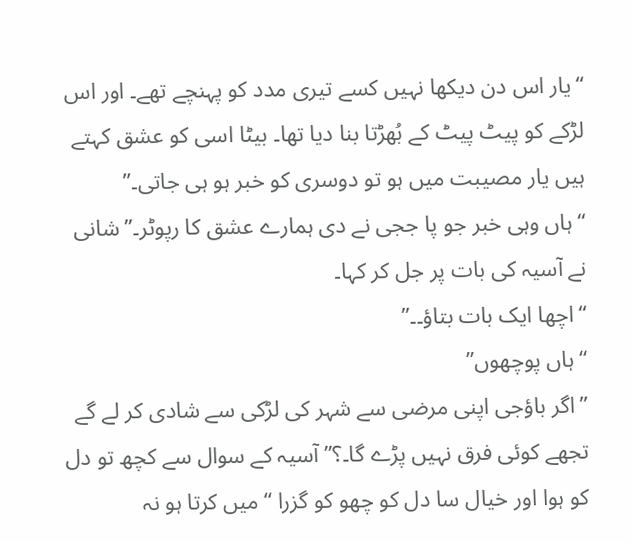“یار اس دن دیکھا نہیں کسے تیری مدد کو پہنچے تھے۔ اور اس لڑکے کو پیٹ پیٹ کے بُھڑتا بنا دیا تھا۔ بیٹا اسی کو عشق کہتے ہیں یار مصیبت میں ہو تو دوسری کو خبر ہو ہی جاتی۔”
“ہاں وہی خبر جو پا ججی نے دی ہمارے عشق کا رپوٹر۔” شانی نے آسیہ کی بات پر جل کر کہا۔
“اچھا ایک بات بتاؤ۔۔”
“ہاں پوچھوں”
”اگر باؤجی اپنی مرضی سے شہر کی لڑکی سے شادی کر لے گے تجھے کوئی فرق نہیں پڑے گا۔؟” آسیہ کے سوال سے کچھ تو دل کو ہوا اور خیال سا دل کو چھو کو گزرا “میں کرتا ہو نہ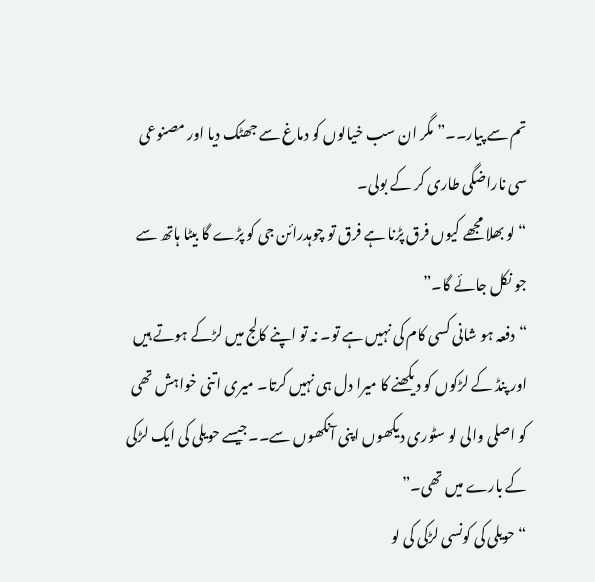تم سے پیار۔۔” مگر ان سب خیالوں کو دماغ سے جھٹک دیا اور مصنوعی سی ناراضگی طاری کر کے بولی۔
“لو بھلا مجھے کیوں فرق پڑنا ہے فرق تو چوہدرائن جی کو پڑے گا بیٹا ہاتھ سے جو نکل جائے گا۔”
“دفعہ ہو شانی کسی کام کی نہیں ہے تو۔ نہ تو اپنے کالج میں لڑکے ہوتے ہیں اور پنڈ کے لڑکوں کو دیکھنے کا میرا دل ہی نہیں کرتا۔ میری اتنی خواہش تھی کو اصلی والی لو سٹوری دیکھوں اپنی آنکھوں سے۔۔جیسے حویلی کی ایک لڑکی کے بارے میں تھی۔”
“حویلی کی کونسی لڑکی کی لو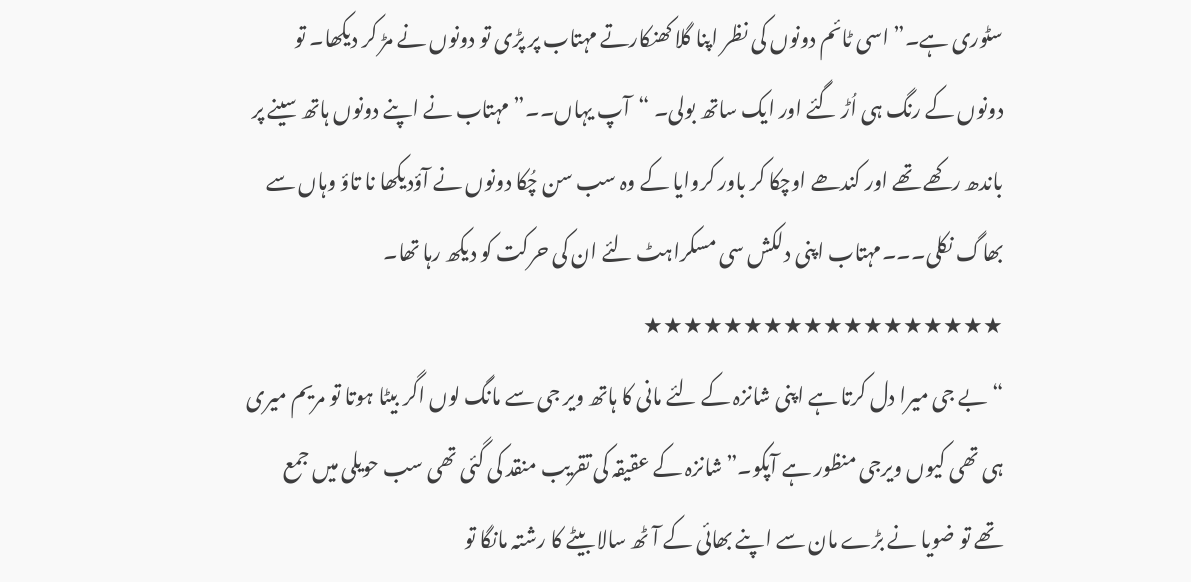سٹوری ہے۔” اسی ٹائم دونوں کی نظر اپنا گلا کھنکارتے مہتاب پر پڑی تو دونوں نے مڑ کر دیکھا۔ تو دونوں کے رنگ ہی اُڑ گئے اور ایک ساتھ بولی۔ “آپ یہاں۔۔” مہتاب نے اپنے دونوں ہاتھ سینے پر باندھ رکھے تھے اور کندھے اوچکا کر باور کروایا کے وہ سب سن چُکا دونوں نے آؤدیکھا نا تاؤ وہاں سے بھاگ نکلی۔۔۔مہتاب اپنی دلکش سی مسکراہٹ لئے ان کی حرکت کو دیکھ رہا تھا۔
★★★★★★★★★★★★★★★★★★
“بے جی میرا دل کرتا ہے اپنی شانزہ کے لئے مانی کا ہاتھ ویر جی سے مانگ لوں اگر بیٹا ہوتا تو مریم میری ہی تھی کیوں ویرجی منظور ہے آپکو۔”شانزہ کے عقیقہ کی تقریب منقد کی گئی تھی سب حویلی میں جمع تھے تو ضویا نے بڑے مان سے اپنے بھائی کے آٹھ سالا بیٹے کا رشتہ مانگا تو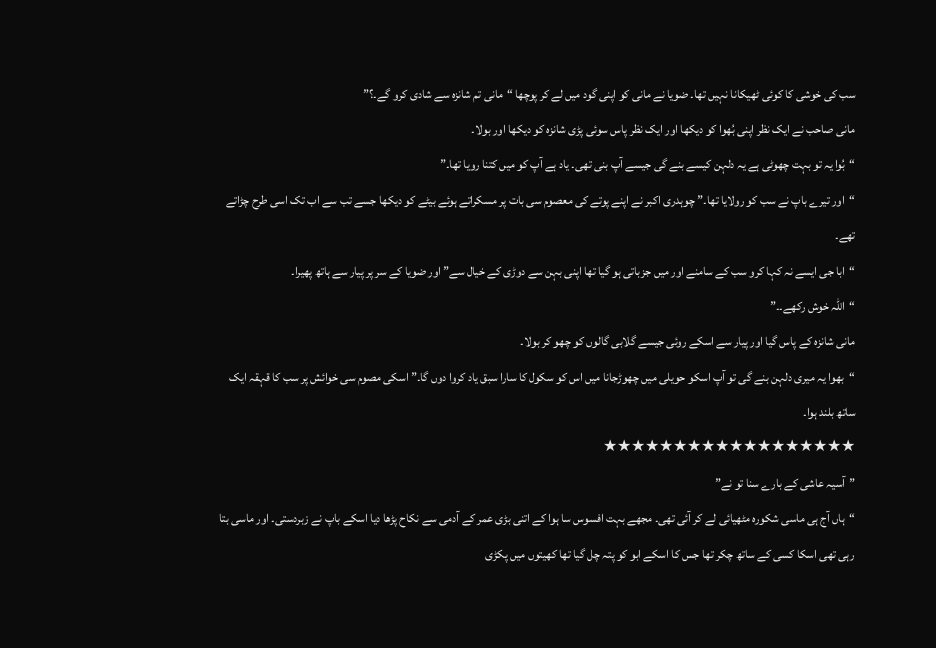سب کی خوشی کا کوئی ٹھیکانا نہیں تھا۔ ضویا نے مانی کو اپنی گود میں لے کر پوچھا “مانی تم شانزہ سے شادی کرو گے۔؟”
مانی صاحب نے ایک نظر اپنی بُھوا کو دیکھا اور ایک نظر پاس سوئی پڑی شانزہ کو دیکھا اور بولا۔
“بُوا یہ تو بہت چھوٹی ہے یہ دلہن کیسے بنے گی جیسے آپ بنی تھی۔ یاد ہے آپ کو میں کتنا رویا تھا۔”
“اور تیرے باپ نے سب کو رولایا تھا۔” چوہدری اکبر نے اپنے پوتے کی معصوم سی بات پر مسکراتے ہوئے بیٹے کو دیکھا جسے تب سے اب تک اسی طرح چڑاتے تھے۔
“ابا جی ایسے نہ کہا کرو سب کے سامنے اور میں جزباتی ہو گیا تھا اپنی بہن سے دوڑی کے خیال سے” اور ضویا کے سر پر پیار سے ہاتھ پھیرا۔
“اللہ خوش رکھے۔۔”
مانی شانزہ کے پاس گیا اور پیار سے اسکے روئی جیسے گلابی گالوں کو چھو کر بولا۔
“بھوا یہ میری دلہن بنے گی تو آپ اسکو حویلی میں چھوڑجانا میں اس کو سکول کا سارا سبق یاد کروا دوں گا۔” اسکی مصوم سی خوائش پر سب کا قہقہ ایک ساتھ بلند ہوا۔
★★★★★★★★★★★★★★★★★★
”آسیہ عاشی کے بارے سنا تو نے”
“ہاں آج ہی ماسی شکورہ مٹھیائی لے کر آئی تھی۔ مجھے بہت افسوس سا ہوا کے اتنی بڑی عمر کے آدمی سے نکاح پڑھا دیا اسکے باپ نے زبردستی۔ اور ماسی بتا رہی تھی اسکا کسی کے ساتھ چکر تھا جس کا اسکے ابو کو پتہ چل گیا تھا کھیتوں میں پکڑی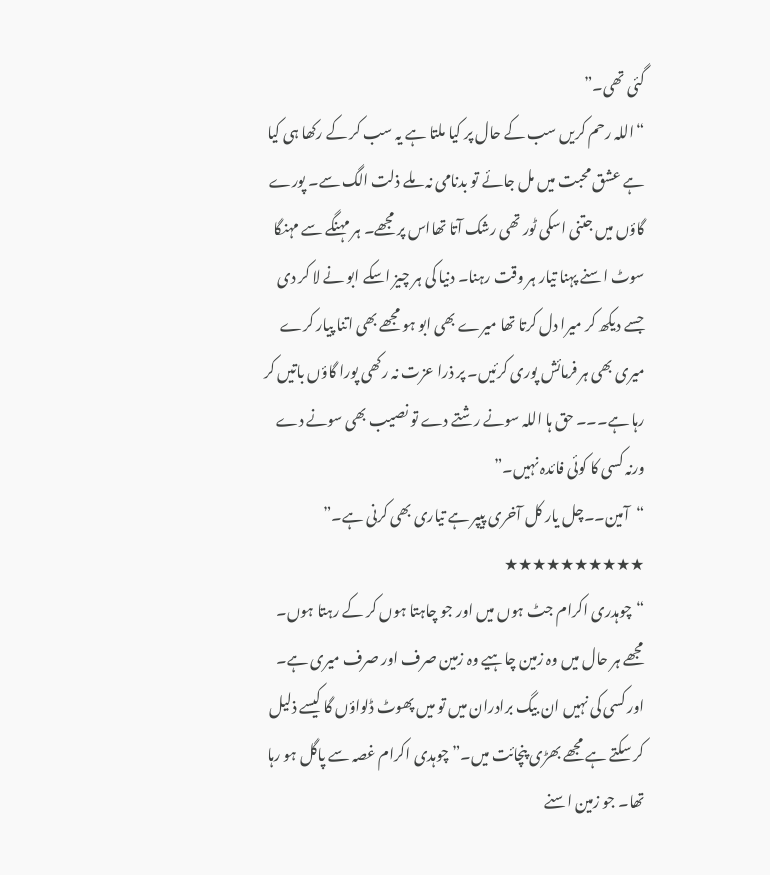گئی تھی۔”
“اللہ رحم کریں سب کے حال پر کیا ملتا ہے یہ سب کر کے رکھا ہی کیا ہے عشق محبت میں مل جائے تو بدنامی نہ ملے ذلت الگ سے۔ پورے گاؤں میں جتنی اسکی ٹور تھی رشک آتا تھااس پر مجھے۔ ہر مہنگے سے مہنگا سوٹ اسنے پہنا تیار ہر وقت رہنا۔ دنیا کی ہر چیز اسکے ابو نے لا کر دی جسے دیکھ کر میرا دل کرتا تھا میرے بھی ابو ہو مجھے بھی اتنا پیار کرے میری بھی ہر فرمائش پوری کرئیں۔ پر ذرا عزت نہ رکھی پورا گاؤں باتیں کر رہا ہے۔۔۔ حق ہا اللہ سونے رشتے دے تو نصیب بھی سونے دے ورنہ کسی کا کوئی فائدہ نہیں۔”
“آمین۔۔چل یار کل آخری پیپر ہے تیاری بھی کرنی ہے۔”
★★★★★★★★★★
“چوہدری اکرام جٹ ہوں میں اور جو چاہتا ہوں کر کے رہتا ہوں۔ مجھے ہر حال میں وہ زمین چاہیے وہ زمین صرف اور صرف میری ہے۔ اور کسی کی نہیں ان بیگ برادران میں تو میں پھوٹ ڈلواؤں گا کیسے ذلیل کر سکتے ہے مجھے بھڑی پنچائت میں۔” چوہدی اکرام غصہ سے پاگل ہو رہا تھا۔ جو زمین اسنے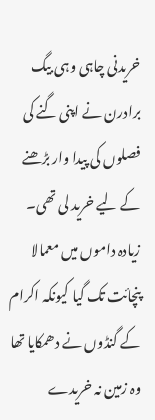خریدنی چاہی وہی بیگ برادرن نے اپنی گنے کی فصلوں کی پیدا وار بڑھنے کے لیے خرید لی تھی۔ زیادہ داموں میں معمالا پنچائت تک گیا کیونکہ اکرام کے گنڈوں نے دھمکایا تھا وہ زمین نہ خریدے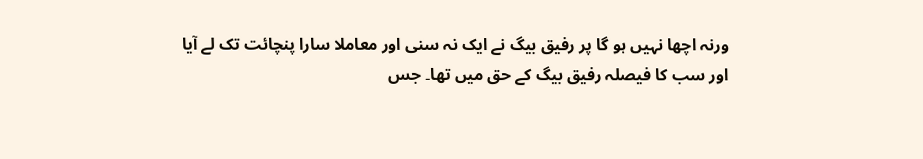ورنہ اچھا نہیں ہو گا پر رفیق بیگ نے ایک نہ سنی اور معاملا سارا پنچائت تک لے آیا اور سب کا فیصلہ رفیق بیگ کے حق میں تھا۔ جس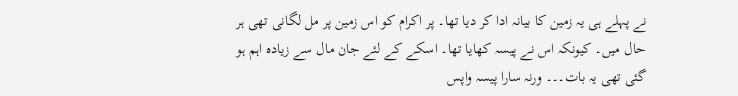نے پہلے ہی یہ زمین کا بیانہ ادا کر دیا تھا۔ پر اکرام کو اس زمین پر مل لگانی تھی ہر حال میں۔ کیونکہ اس نے پیسہ کھایا تھا۔ اسکے کے لئے جان مال سے زیادہ اہم ہو گئی تھی یہ بات۔۔۔ ورنہ سارا پیسہ واپس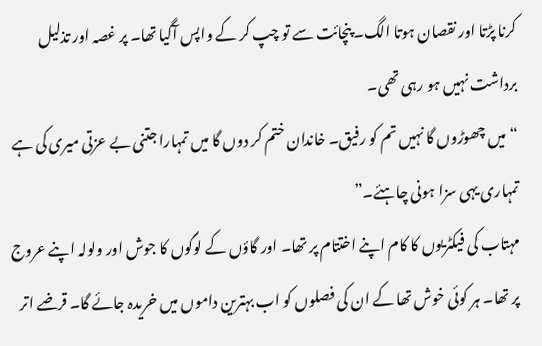کرنا پڑتا اور نقصان ہوتا الگ۔ پنچائت سے تو چپ کر کے واپس آگیا تھا۔ پر غصہ اور تذلیل برداشت نہیں ہو رہی تھی۔
“میں چھوڑوں گا نہیں تم کو رفیق۔ خاندان ختم کر دوں گا میں تمہارا جتنی بے عزتی میری کی ہے تمہاری یہی سزا ہونی چاہئے۔”
مہتاب کی فیکٹریوں کا کام اپنے اختتام پر تھا۔ اور گاؤں کے لوگوں کا جوش اور ولولہ اپنے عروج پر تھا۔ ہر کوئی خوش تھا کے ان کی فصلوں کو اب بہترین داموں میں خریدہ جائے گا۔ قرضے اتر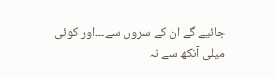جائیے گے ان کے سروں سے۔۔۔اور کوئی میلی آنکھ سے نہ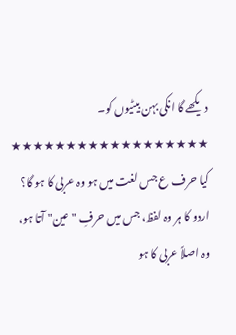دیکھے گا انکی بہن بیٹیوں کو۔
★★★★★★★★★★★★★★★★★★
کیا حرف ع جس لغت میں ہو وہ عربی کا ہو گا؟
اردو کا ہر وہ لفظ، جس میں حرفِ "عین" آتا ہو، وہ اصلاً عربی کا ہو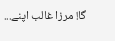گا! مرزا غالب اپنے...